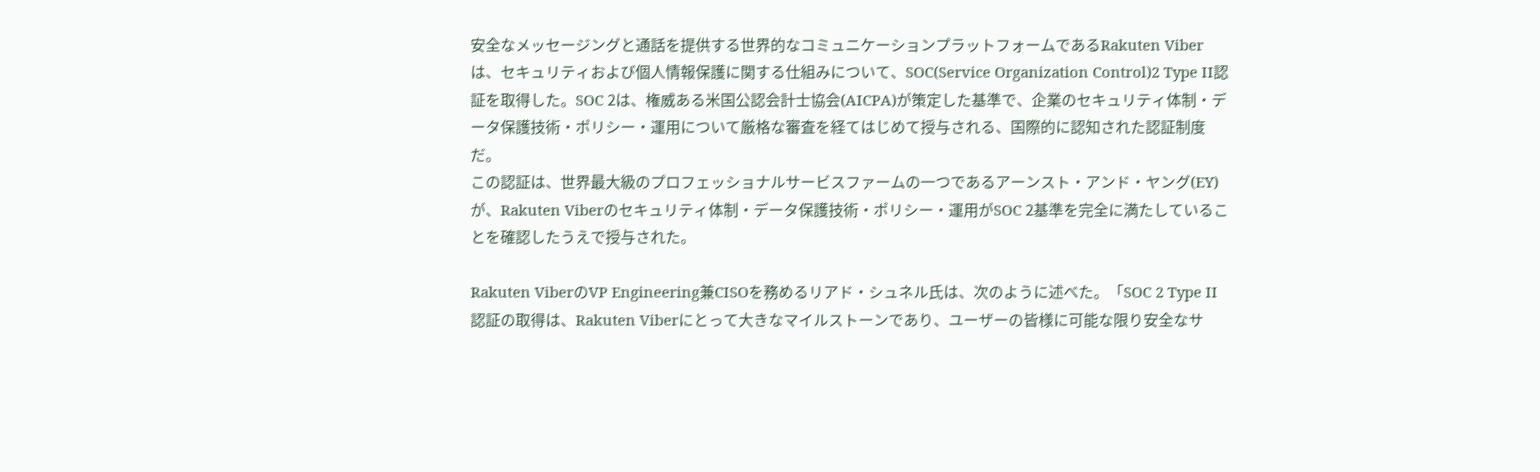安全なメッセージングと通話を提供する世界的なコミュニケーションプラットフォームであるRakuten Viberは、セキュリティおよび個人情報保護に関する仕組みについて、SOC(Service Organization Control)2 Type II認証を取得した。SOC 2は、権威ある米国公認会計士協会(AICPA)が策定した基準で、企業のセキュリティ体制・データ保護技術・ポリシー・運用について厳格な審査を経てはじめて授与される、国際的に認知された認証制度だ。
この認証は、世界最大級のプロフェッショナルサービスファームの一つであるアーンスト・アンド・ヤング(EY)が、Rakuten Viberのセキュリティ体制・データ保護技術・ポリシー・運用がSOC 2基準を完全に満たしていることを確認したうえで授与された。

Rakuten ViberのVP Engineering兼CISOを務めるリアド・シュネル氏は、次のように述べた。「SOC 2 Type II認証の取得は、Rakuten Viberにとって大きなマイルストーンであり、ユーザーの皆様に可能な限り安全なサ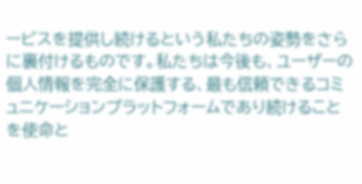ービスを提供し続けるという私たちの姿勢をさらに裏付けるものです。私たちは今後も、ユーザーの個人情報を完全に保護する、最も信頼できるコミュニケーションプラットフォームであり続けることを使命と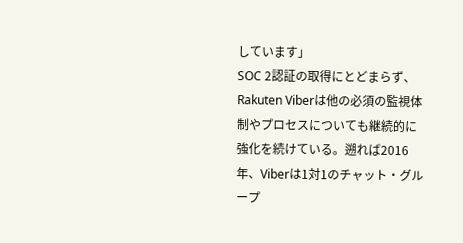しています」
SOC 2認証の取得にとどまらず、Rakuten Viberは他の必須の監視体制やプロセスについても継続的に強化を続けている。遡れば2016年、Viberは1対1のチャット・グループ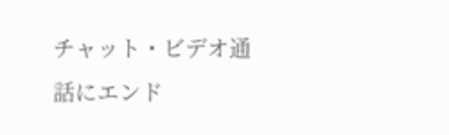チャット・ビデオ通話にエンド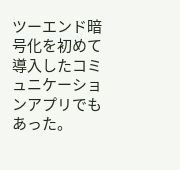ツーエンド暗号化を初めて導入したコミュニケーションアプリでもあった。